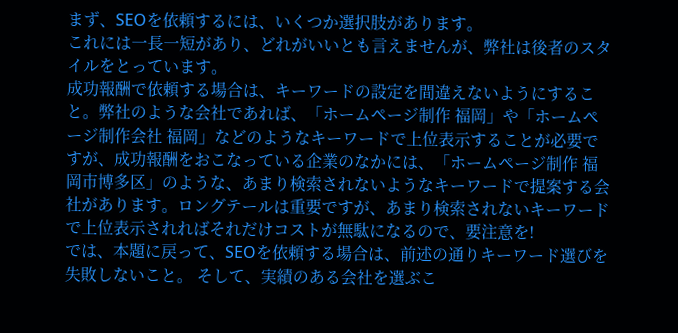まず、SEOを依頼するには、いくつか選択肢があります。
これには一長一短があり、どれがいいとも言えませんが、弊社は後者のスタイルをとっています。
成功報酬で依頼する場合は、キーワードの設定を間違えないようにすること。弊社のような会社であれば、「ホームページ制作 福岡」や「ホームページ制作会社 福岡」などのようなキーワードで上位表示することが必要ですが、成功報酬をおこなっている企業のなかには、「ホームページ制作 福岡市博多区」のような、あまり検索されないようなキーワードで提案する会社があります。ロングテールは重要ですが、あまり検索されないキーワードで上位表示されればそれだけコストが無駄になるので、要注意を!
では、本題に戻って、SEOを依頼する場合は、前述の通りキーワード選びを失敗しないこと。 そして、実績のある会社を選ぶこ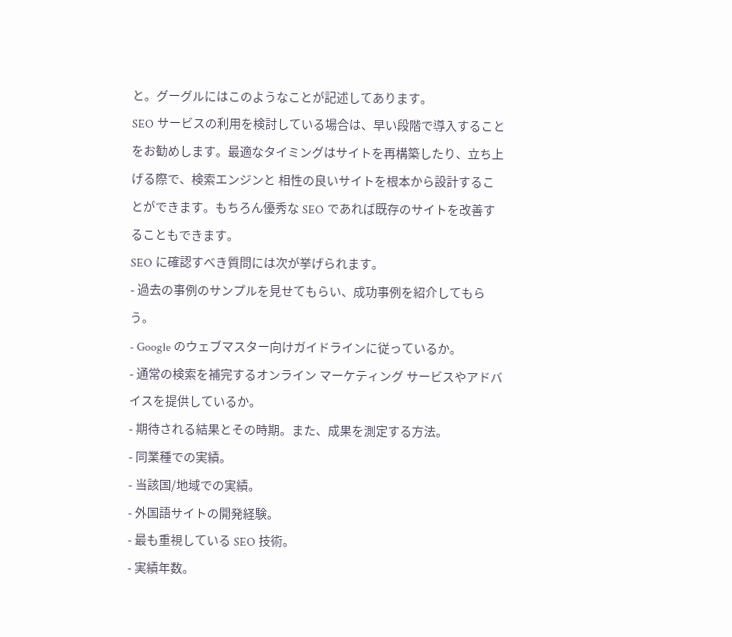と。グーグルにはこのようなことが記述してあります。
SEO サービスの利用を検討している場合は、早い段階で導入することをお勧めします。最適なタイミングはサイトを再構築したり、立ち上げる際で、検索エンジンと 相性の良いサイトを根本から設計することができます。もちろん優秀な SEO であれば既存のサイトを改善することもできます。
SEO に確認すべき質問には次が挙げられます。
- 過去の事例のサンプルを見せてもらい、成功事例を紹介してもらう。
- Google のウェブマスター向けガイドラインに従っているか。
- 通常の検索を補完するオンライン マーケティング サービスやアドバイスを提供しているか。
- 期待される結果とその時期。また、成果を測定する方法。
- 同業種での実績。
- 当該国/地域での実績。
- 外国語サイトの開発経験。
- 最も重視している SEO 技術。
- 実績年数。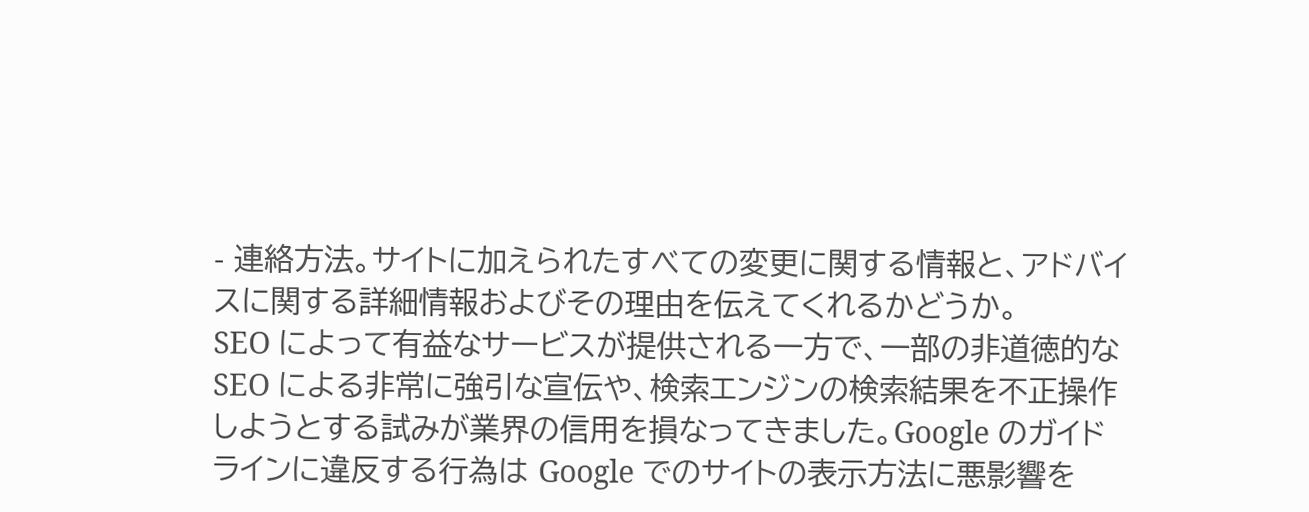- 連絡方法。サイトに加えられたすべての変更に関する情報と、アドバイスに関する詳細情報およびその理由を伝えてくれるかどうか。
SEO によって有益なサービスが提供される一方で、一部の非道徳的な SEO による非常に強引な宣伝や、検索エンジンの検索結果を不正操作しようとする試みが業界の信用を損なってきました。Google のガイドラインに違反する行為は Google でのサイトの表示方法に悪影響を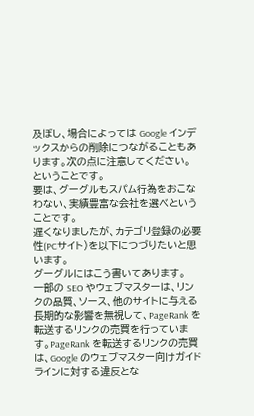及ぼし、場合によっては Google インデックスからの削除につながることもあります。次の点に注意してください。
ということです。
要は、グーグルもスパム行為をおこなわない、実績豊富な会社を選べということです。
遅くなりましたが、カテゴリ登録の必要性(PCサイト)を以下につづりたいと思います。
グーグルにはこう書いてあります。
一部の SEO やウェブマスターは、リンクの品質、ソース、他のサイトに与える長期的な影響を無視して、PageRank を転送するリンクの売買を行っています。PageRank を転送するリンクの売買は、Google のウェブマスター向けガイドラインに対する違反とな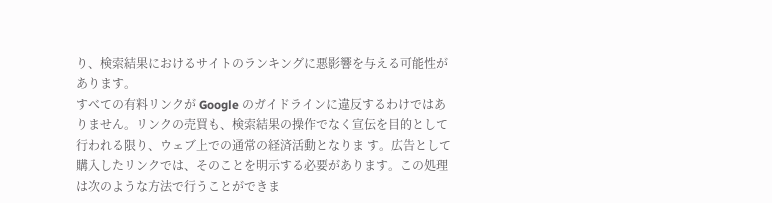り、検索結果におけるサイトのランキングに悪影響を与える可能性があります。
すべての有料リンクが Google のガイドラインに違反するわけではありません。リンクの売買も、検索結果の操作でなく宣伝を目的として行われる限り、ウェブ上での通常の経済活動となりま す。広告として購入したリンクでは、そのことを明示する必要があります。この処理は次のような方法で行うことができま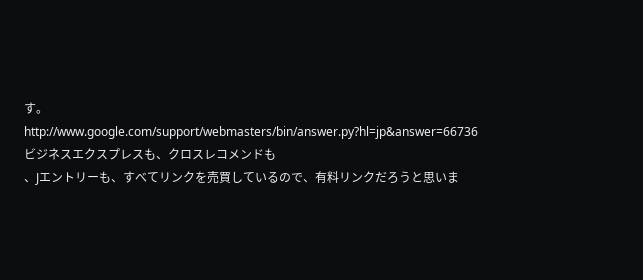す。
http://www.google.com/support/webmasters/bin/answer.py?hl=jp&answer=66736
ビジネスエクスプレスも、クロスレコメンドも
、Jエントリーも、すべてリンクを売買しているので、有料リンクだろうと思いま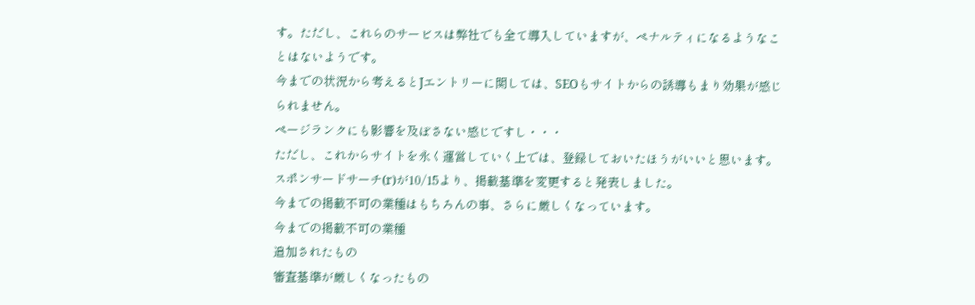す。ただし、これらのサービスは弊社でも全て導入していますが、ペナルティになるようなことはないようです。
今までの状況から考えるとJエントリーに関しては、SEOもサイトからの誘導もまり効果が感じられません。
ページランクにも影響を及ぼさない感じですし・・・
ただし、これからサイトを永く運営していく上では、登録しておいたほうがいいと思います。
スポンサードサーチ(r)が10/15より、掲載基準を変更すると発表しました。
今までの掲載不可の業種はもちろんの事、さらに厳しくなっています。
今までの掲載不可の業種
追加されたもの
審査基準が厳しくなったもの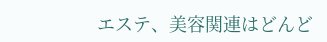エステ、美容関連はどんど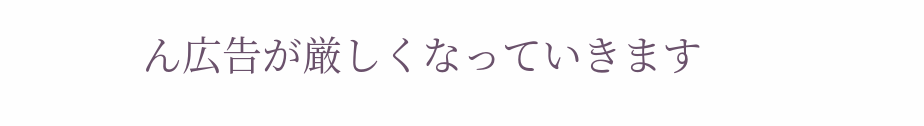ん広告が厳しくなっていきます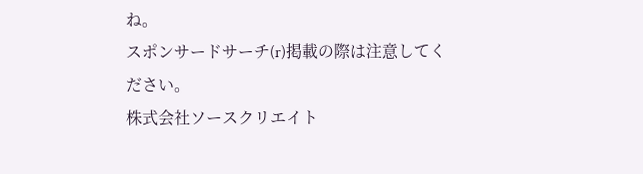ね。
スポンサードサーチ(r)掲載の際は注意してください。
株式会社ソースクリエイト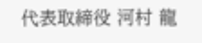代表取締役 河村 龍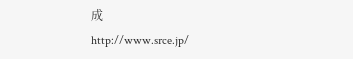成
http://www.srce.jp/